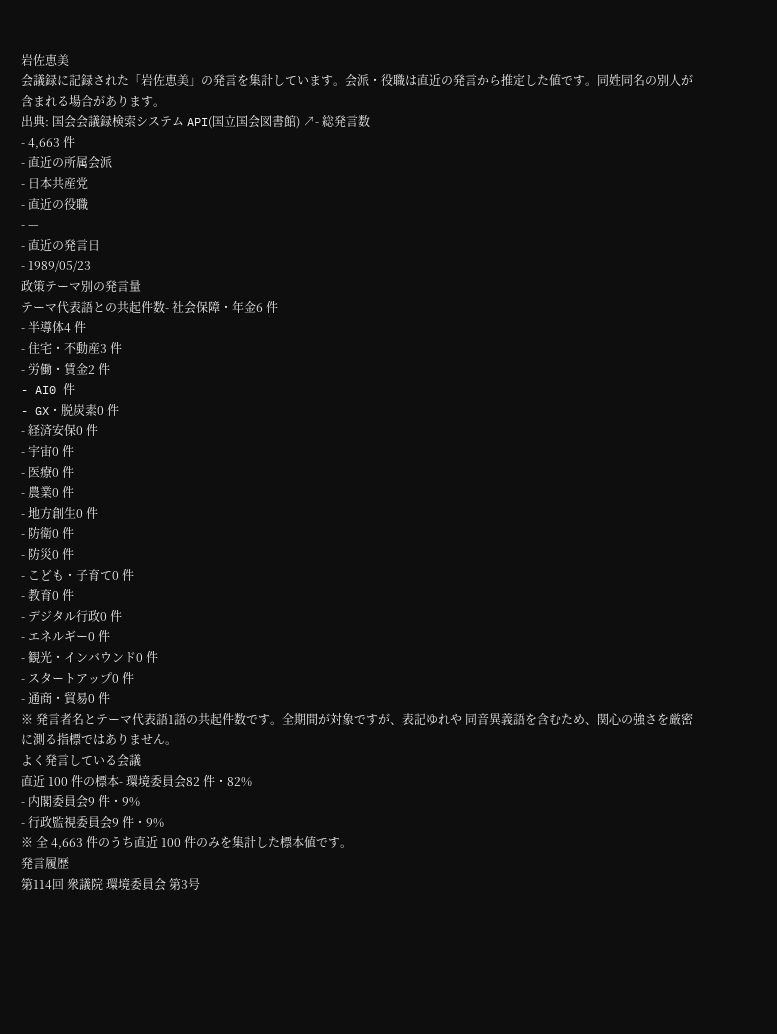岩佐恵美
会議録に記録された「岩佐恵美」の発言を集計しています。会派・役職は直近の発言から推定した値です。同姓同名の別人が含まれる場合があります。
出典: 国会会議録検索システム API(国立国会図書館) ↗- 総発言数
- 4,663 件
- 直近の所属会派
- 日本共産党
- 直近の役職
- —
- 直近の発言日
- 1989/05/23
政策テーマ別の発言量
テーマ代表語との共起件数- 社会保障・年金6 件
- 半導体4 件
- 住宅・不動産3 件
- 労働・賃金2 件
- AI0 件
- GX・脱炭素0 件
- 経済安保0 件
- 宇宙0 件
- 医療0 件
- 農業0 件
- 地方創生0 件
- 防衛0 件
- 防災0 件
- こども・子育て0 件
- 教育0 件
- デジタル行政0 件
- エネルギー0 件
- 観光・インバウンド0 件
- スタートアップ0 件
- 通商・貿易0 件
※ 発言者名とテーマ代表語1語の共起件数です。全期間が対象ですが、表記ゆれや 同音異義語を含むため、関心の強さを厳密に測る指標ではありません。
よく発言している会議
直近 100 件の標本- 環境委員会82 件・82%
- 内閣委員会9 件・9%
- 行政監視委員会9 件・9%
※ 全 4,663 件のうち直近 100 件のみを集計した標本値です。
発言履歴
第114回 衆議院 環境委員会 第3号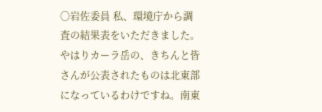○岩佐委員 私、環境庁から調査の結果表をいただきました。やはりカーラ岳の、きちんと皆さんが公表されたものは北東部になっているわけですね。南東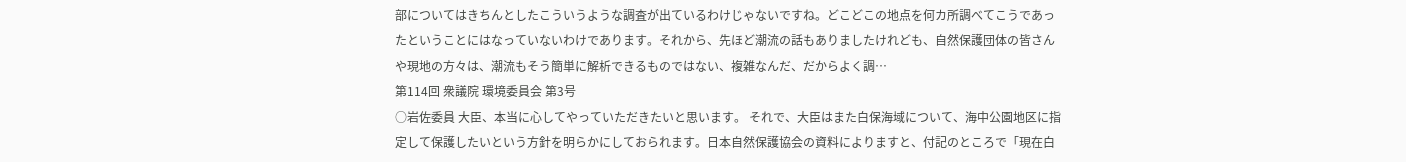部についてはきちんとしたこういうような調査が出ているわけじゃないですね。どこどこの地点を何カ所調べてこうであったということにはなっていないわけであります。それから、先ほど潮流の話もありましたけれども、自然保護団体の皆さんや現地の方々は、潮流もそう簡単に解析できるものではない、複雑なんだ、だからよく調…
第114回 衆議院 環境委員会 第3号
○岩佐委員 大臣、本当に心してやっていただきたいと思います。 それで、大臣はまた白保海域について、海中公園地区に指定して保護したいという方針を明らかにしておられます。日本自然保護協会の資料によりますと、付記のところで「現在白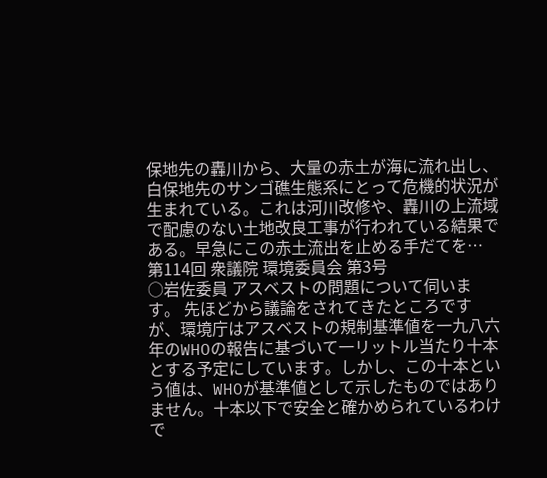保地先の轟川から、大量の赤土が海に流れ出し、白保地先のサンゴ礁生態系にとって危機的状況が生まれている。これは河川改修や、轟川の上流域で配慮のない土地改良工事が行われている結果である。早急にこの赤土流出を止める手だてを…
第114回 衆議院 環境委員会 第3号
○岩佐委員 アスベストの問題について伺います。 先ほどから議論をされてきたところですが、環境庁はアスベストの規制基準値を一九八六年のWHOの報告に基づいて一リットル当たり十本とする予定にしています。しかし、この十本という値は、WHOが基準値として示したものではありません。十本以下で安全と確かめられているわけで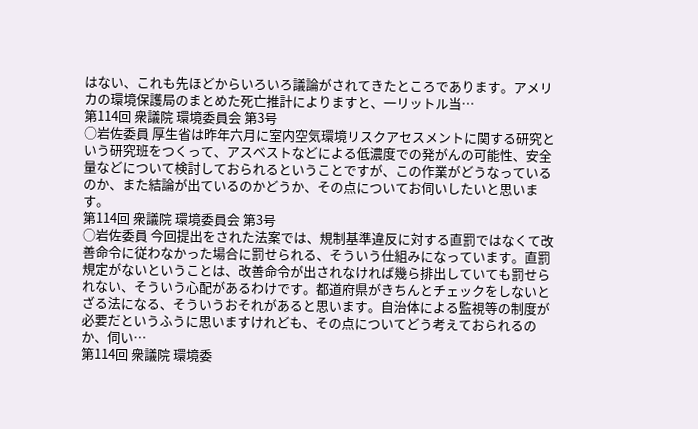はない、これも先ほどからいろいろ議論がされてきたところであります。アメリカの環境保護局のまとめた死亡推計によりますと、一リットル当…
第114回 衆議院 環境委員会 第3号
○岩佐委員 厚生省は昨年六月に室内空気環境リスクアセスメントに関する研究という研究班をつくって、アスベストなどによる低濃度での発がんの可能性、安全量などについて検討しておられるということですが、この作業がどうなっているのか、また結論が出ているのかどうか、その点についてお伺いしたいと思います。
第114回 衆議院 環境委員会 第3号
○岩佐委員 今回提出をされた法案では、規制基準違反に対する直罰ではなくて改善命令に従わなかった場合に罰せられる、そういう仕組みになっています。直罰規定がないということは、改善命令が出されなければ幾ら排出していても罰せられない、そういう心配があるわけです。都道府県がきちんとチェックをしないとざる法になる、そういうおそれがあると思います。自治体による監視等の制度が必要だというふうに思いますけれども、その点についてどう考えておられるのか、伺い…
第114回 衆議院 環境委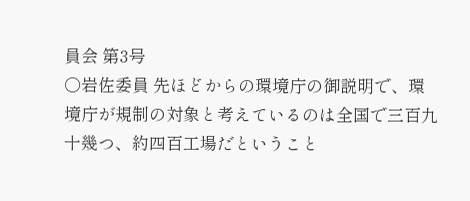員会 第3号
○岩佐委員 先ほどからの環境庁の御説明で、環境庁が規制の対象と考えているのは全国で三百九十幾つ、約四百工場だということ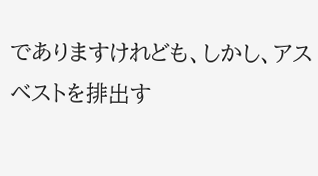でありますけれども、しかし、アスベストを排出す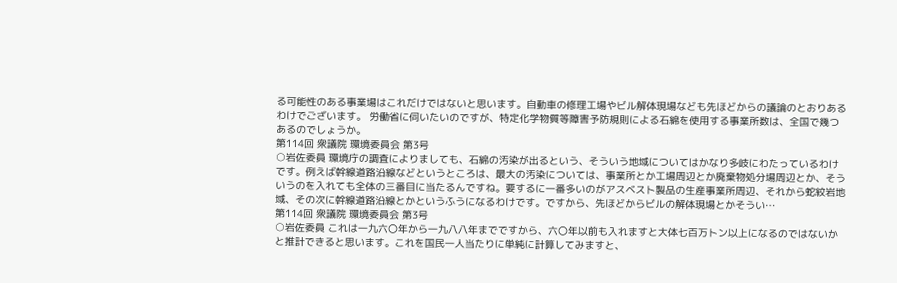る可能性のある事業場はこれだけではないと思います。自動車の修理工場やビル解体現場なども先ほどからの議論のとおりあるわけでございます。 労働省に伺いたいのですが、特定化学物質等障害予防規則による石綿を使用する事業所数は、全国で幾つあるのでしょうか。
第114回 衆議院 環境委員会 第3号
○岩佐委員 環境庁の調査によりましても、石綿の汚染が出るという、そういう地域についてはかなり多岐にわたっているわけです。例えば幹線道路沿線などというところは、最大の汚染については、事業所とか工場周辺とか廃棄物処分場周辺とか、そういうのを入れても全体の三番目に当たるんですね。要するに一番多いのがアスベスト製品の生産事業所周辺、それから蛇紋岩地域、その次に幹線道路沿線とかというふうになるわけです。ですから、先ほどからビルの解体現場とかそうい…
第114回 衆議院 環境委員会 第3号
○岩佐委員 これは一九六〇年から一九八八年までですから、六〇年以前も入れますと大体七百万トン以上になるのではないかと推計できると思います。これを国民一人当たりに単純に計算してみますと、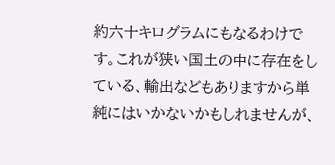約六十キログラムにもなるわけです。これが狭い国土の中に存在をしている、輸出などもありますから単純にはいかないかもしれませんが、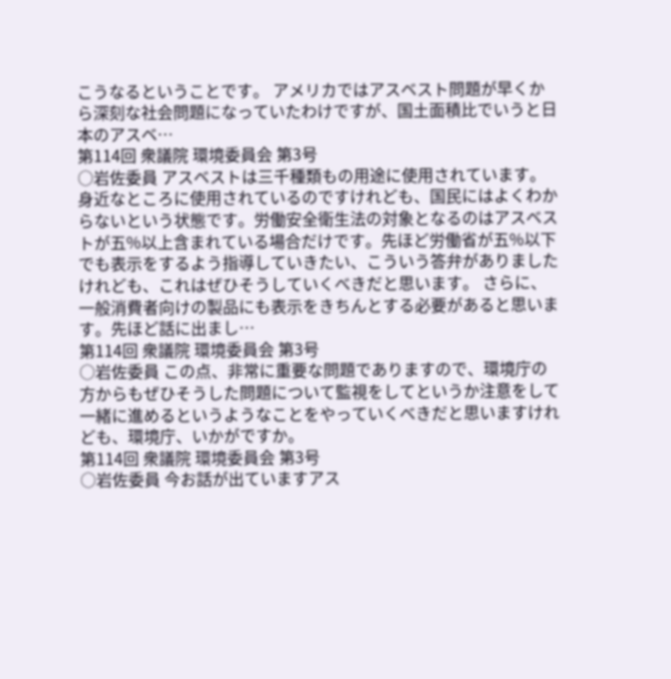こうなるということです。 アメリカではアスベスト問題が早くから深刻な社会問題になっていたわけですが、国土面積比でいうと日本のアスベ…
第114回 衆議院 環境委員会 第3号
○岩佐委員 アスベストは三千種類もの用途に使用されています。身近なところに使用されているのですけれども、国民にはよくわからないという状態です。労働安全衛生法の対象となるのはアスベストが五%以上含まれている場合だけです。先ほど労働省が五%以下でも表示をするよう指導していきたい、こういう答弁がありましたけれども、これはぜひそうしていくべきだと思います。 さらに、一般消費者向けの製品にも表示をきちんとする必要があると思います。先ほど話に出まし…
第114回 衆議院 環境委員会 第3号
○岩佐委員 この点、非常に重要な問題でありますので、環境庁の方からもぜひそうした問題について監視をしてというか注意をして一緒に進めるというようなことをやっていくべきだと思いますけれども、環境庁、いかがですか。
第114回 衆議院 環境委員会 第3号
○岩佐委員 今お話が出ていますアス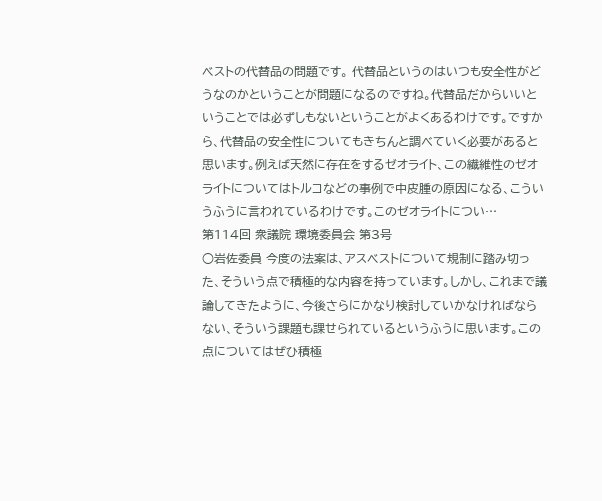ベストの代替品の問題です。 代替品というのはいつも安全性がどうなのかということが問題になるのですね。代替品だからいいということでは必ずしもないということがよくあるわけです。ですから、代替品の安全性についてもきちんと調べていく必要があると思います。例えば天然に存在をするゼオライト、この繊維性のゼオライトについてはトルコなどの事例で中皮腫の原因になる、こういうふうに言われているわけです。このゼオライトについ…
第114回 衆議院 環境委員会 第3号
○岩佐委員 今度の法案は、アスベストについて規制に踏み切った、そういう点で積極的な内容を持っています。しかし、これまで議論してきたように、今後さらにかなり検討していかなければならない、そういう課題も課せられているというふうに思います。この点についてはぜひ積極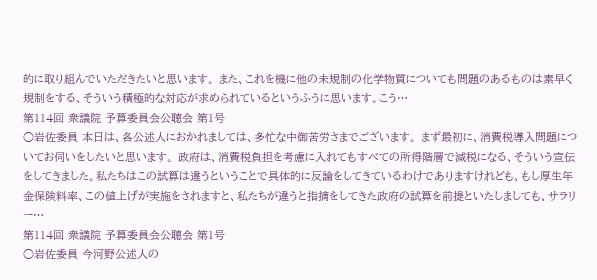的に取り組んでいただきたいと思います。 また、これを機に他の未規制の化学物質についても問題のあるものは素早く規制をする、そういう積極的な対応が求められているというふうに思います。こう…
第114回 衆議院 予算委員会公聴会 第1号
○岩佐委員 本日は、各公述人におかれましては、多忙な中御苦労さまでございます。 まず最初に、消費税導入問題についてお伺いをしたいと思います。 政府は、消費税負担を考慮に入れてもすべての所得階層で減税になる、そういう宣伝をしてきました。私たちはこの試算は違うということで具体的に反論をしてきているわけでありますけれども、もし厚生年金保険料率、この値上げが実施をされますと、私たちが違うと指摘をしてきた政府の試算を前提といたしましても、サラリー…
第114回 衆議院 予算委員会公聴会 第1号
○岩佐委員 今河野公述人の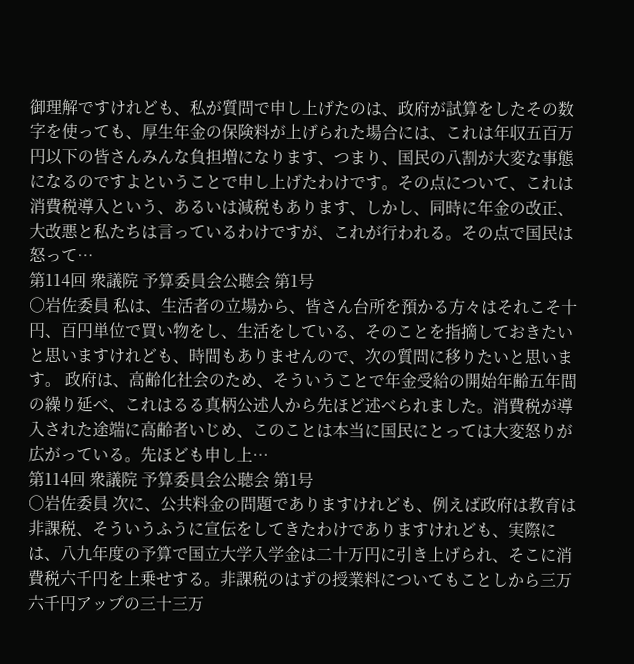御理解ですけれども、私が質問で申し上げたのは、政府が試算をしたその数字を使っても、厚生年金の保険料が上げられた場合には、これは年収五百万円以下の皆さんみんな負担増になります、つまり、国民の八割が大変な事態になるのですよということで申し上げたわけです。その点について、これは消費税導入という、あるいは減税もあります、しかし、同時に年金の改正、大改悪と私たちは言っているわけですが、これが行われる。その点で国民は怒って…
第114回 衆議院 予算委員会公聴会 第1号
○岩佐委員 私は、生活者の立場から、皆さん台所を預かる方々はそれこそ十円、百円単位で買い物をし、生活をしている、そのことを指摘しておきたいと思いますけれども、時間もありませんので、次の質問に移りたいと思います。 政府は、高齢化社会のため、そういうことで年金受給の開始年齢五年間の繰り延べ、これはるる真柄公述人から先ほど述べられました。消費税が導入された途端に高齢者いじめ、このことは本当に国民にとっては大変怒りが広がっている。先ほども申し上…
第114回 衆議院 予算委員会公聴会 第1号
○岩佐委員 次に、公共料金の問題でありますけれども、例えば政府は教育は非課税、そういうふうに宣伝をしてきたわけでありますけれども、実際には、八九年度の予算で国立大学入学金は二十万円に引き上げられ、そこに消費税六千円を上乗せする。非課税のはずの授業料についてもことしから三万六千円アップの三十三万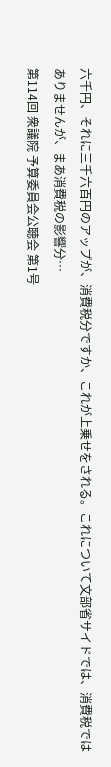六千円、それに三千六百円のアップが、消費税分ですか、これが上乗せをされる。これについて文部省サイドでは、消費税ではありませんが、まあ消費税の影響分…
第114回 衆議院 予算委員会公聴会 第1号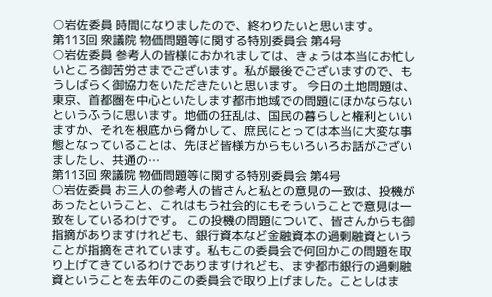○岩佐委員 時間になりましたので、終わりたいと思います。
第113回 衆議院 物価問題等に関する特別委員会 第4号
○岩佐委員 参考人の皆様におかれましては、きょうは本当にお忙しいところ御苦労さまでございます。私が最後でございますので、もうしばらく御協力をいただきたいと思います。 今日の土地問題は、東京、首都圏を中心といたします都市地域での問題にほかならないというふうに思います。地価の狂乱は、国民の暮らしと権利といいますか、それを根底から脅かして、庶民にとっては本当に大変な事態となっていることは、先ほど皆様方からもいろいろお話がございましたし、共通の…
第113回 衆議院 物価問題等に関する特別委員会 第4号
○岩佐委員 お三人の参考人の皆さんと私との意見の一致は、投機があったということ、これはもう社会的にもそういうことで意見は一致をしているわけです。 この投機の問題について、皆さんからも御指摘がありますけれども、銀行資本など金融資本の過剰融資ということが指摘をされています。私もこの委員会で何回かこの問題を取り上げてきているわけでありますけれども、まず都市銀行の過剰融資ということを去年のこの委員会で取り上げました。ことしはま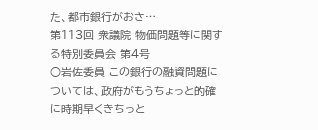た、都市銀行がおさ…
第113回 衆議院 物価問題等に関する特別委員会 第4号
○岩佐委員 この銀行の融資問題については、政府がもうちょっと的確に時期早くきちっと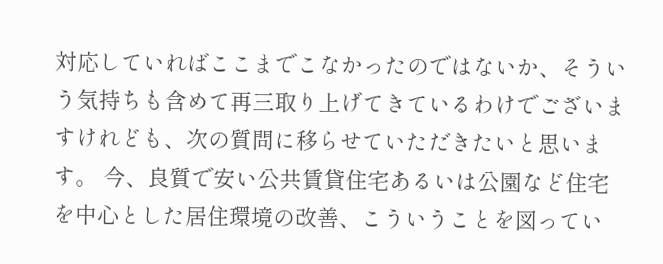対応していればここまでこなかったのではないか、そういう気持ちも含めて再三取り上げてきているわけでございますけれども、次の質問に移らせていただきたいと思います。 今、良質で安い公共賃貸住宅あるいは公園など住宅を中心とした居住環境の改善、こういうことを図ってい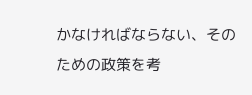かなければならない、そのための政策を考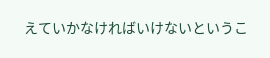えていかなければいけないというこ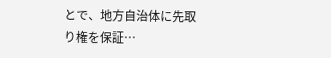とで、地方自治体に先取り権を保証…